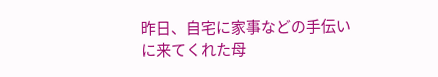昨日、自宅に家事などの手伝いに来てくれた母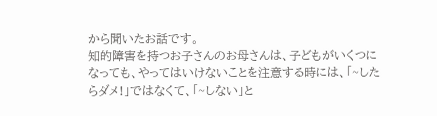から聞いたお話です。
知的障害を持つお子さんのお母さんは、子どもがいくつになっても、やってはいけないことを注意する時には、「~したらダメ!」ではなくて、「~しない」と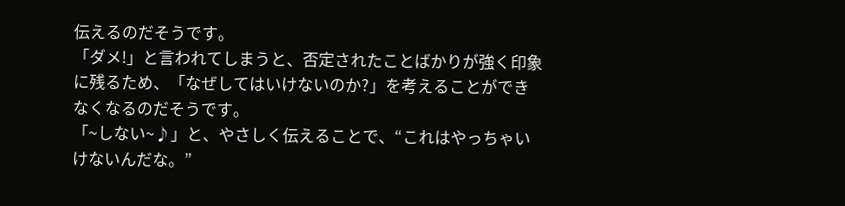伝えるのだそうです。
「ダメ!」と言われてしまうと、否定されたことばかりが強く印象に残るため、「なぜしてはいけないのか?」を考えることができなくなるのだそうです。
「~しない~♪」と、やさしく伝えることで、“これはやっちゃいけないんだな。”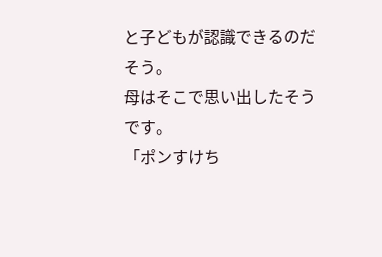と子どもが認識できるのだそう。
母はそこで思い出したそうです。
「ポンすけち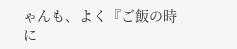ゃんも、よく『ご飯の時に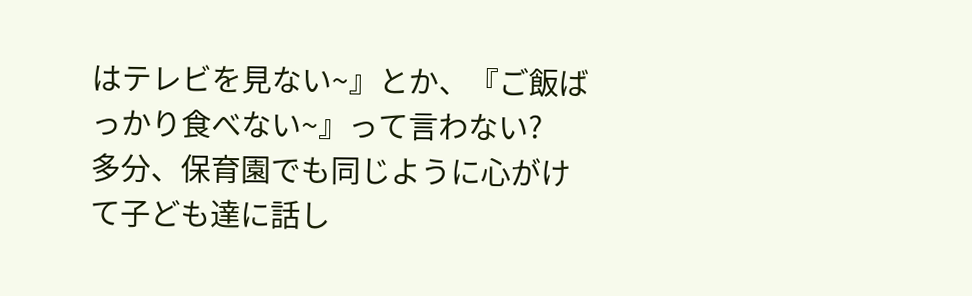はテレビを見ない~』とか、『ご飯ばっかり食べない~』って言わない?
多分、保育園でも同じように心がけて子ども達に話し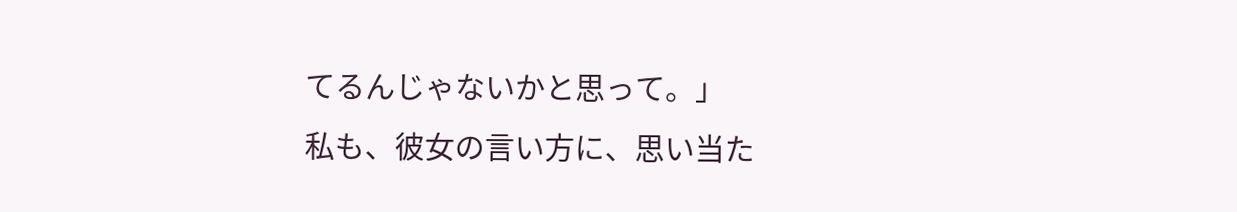てるんじゃないかと思って。」
私も、彼女の言い方に、思い当た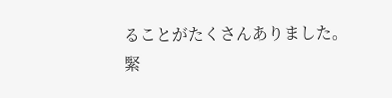ることがたくさんありました。
緊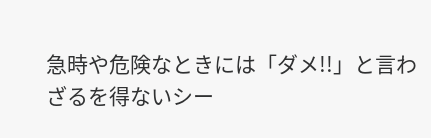急時や危険なときには「ダメ!!」と言わざるを得ないシー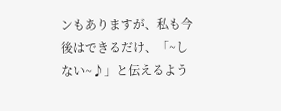ンもありますが、私も今後はできるだけ、「~しない~♪」と伝えるよう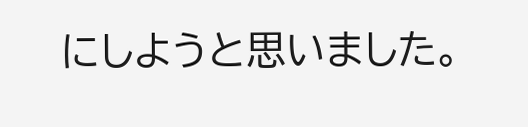にしようと思いました。